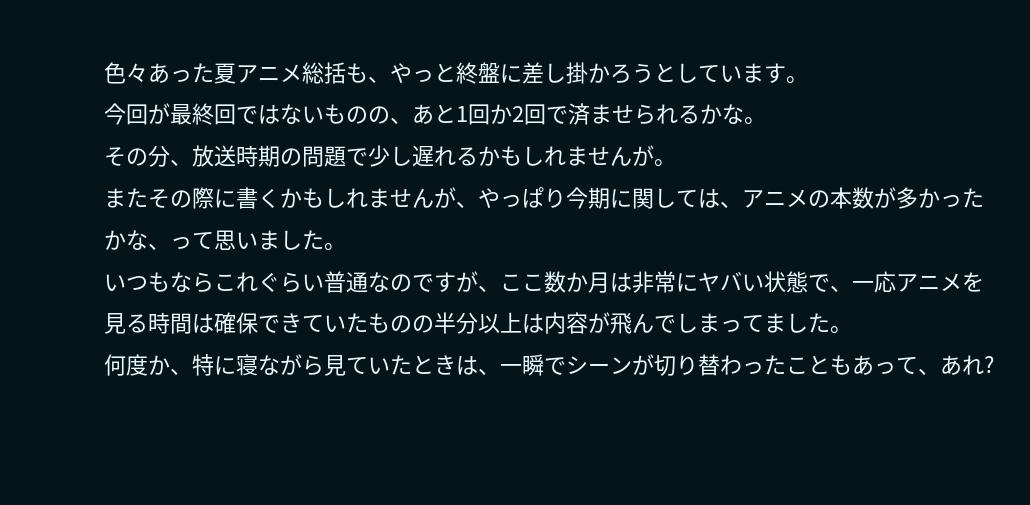色々あった夏アニメ総括も、やっと終盤に差し掛かろうとしています。
今回が最終回ではないものの、あと1回か2回で済ませられるかな。
その分、放送時期の問題で少し遅れるかもしれませんが。
またその際に書くかもしれませんが、やっぱり今期に関しては、アニメの本数が多かったかな、って思いました。
いつもならこれぐらい普通なのですが、ここ数か月は非常にヤバい状態で、一応アニメを見る時間は確保できていたものの半分以上は内容が飛んでしまってました。
何度か、特に寝ながら見ていたときは、一瞬でシーンが切り替わったこともあって、あれ?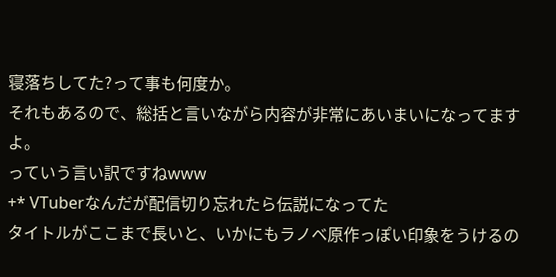寝落ちしてた?って事も何度か。
それもあるので、総括と言いながら内容が非常にあいまいになってますよ。
っていう言い訳ですねwww
+* VTuberなんだが配信切り忘れたら伝説になってた
タイトルがここまで長いと、いかにもラノベ原作っぽい印象をうけるの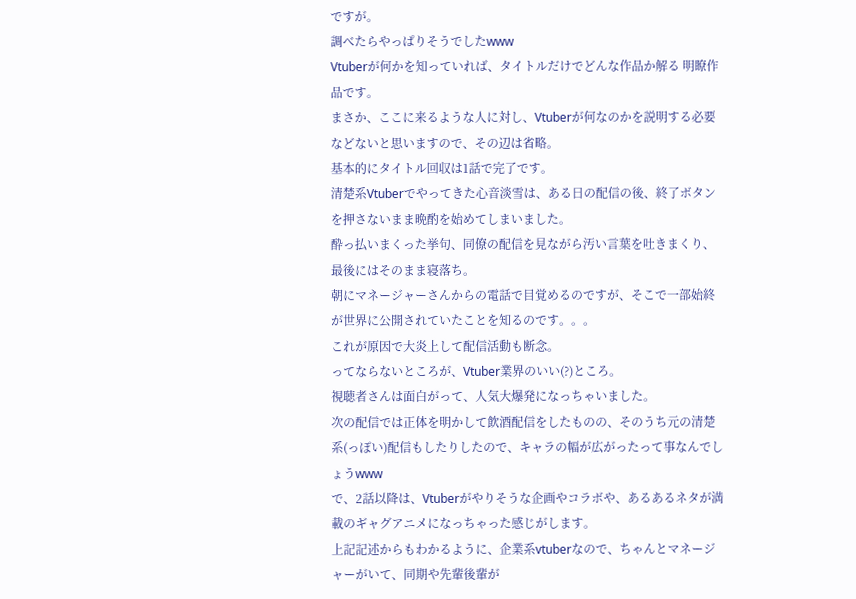ですが。
調べたらやっぱりそうでしたwww
Vtuberが何かを知っていれば、タイトルだけでどんな作品か解る 明瞭作品です。
まさか、ここに来るような人に対し、Vtuberが何なのかを説明する必要などないと思いますので、その辺は省略。
基本的にタイトル回収は1話で完了です。
清楚系Vtuberでやってきた心音淡雪は、ある日の配信の後、終了ボタンを押さないまま晩酌を始めてしまいました。
酔っ払いまくった挙句、同僚の配信を見ながら汚い言葉を吐きまくり、最後にはそのまま寝落ち。
朝にマネージャーさんからの電話で目覚めるのですが、そこで一部始終が世界に公開されていたことを知るのです。。。
これが原因で大炎上して配信活動も断念。
ってならないところが、Vtuber業界のいい(?)ところ。
視聴者さんは面白がって、人気大爆発になっちゃいました。
次の配信では正体を明かして飲酒配信をしたものの、そのうち元の清楚系(っぽい)配信もしたりしたので、キャラの幅が広がったって事なんでしょうwww
で、2話以降は、Vtuberがやりそうな企画やコラボや、あるあるネタが満載のギャグアニメになっちゃった感じがします。
上記記述からもわかるように、企業系vtuberなので、ちゃんとマネージャーがいて、同期や先輩後輩が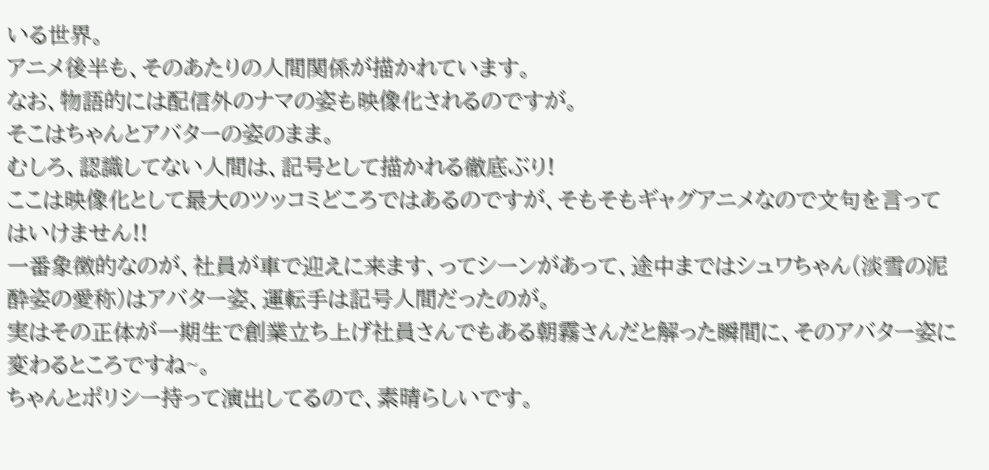いる世界。
アニメ後半も、そのあたりの人間関係が描かれています。
なお、物語的には配信外のナマの姿も映像化されるのですが。
そこはちゃんとアバターの姿のまま。
むしろ、認識してない人間は、記号として描かれる徹底ぶり!
ここは映像化として最大のツッコミどころではあるのですが、そもそもギャグアニメなので文句を言ってはいけません!!
一番象徴的なのが、社員が車で迎えに来ます、ってシーンがあって、途中まではシュワちゃん(淡雪の泥酔姿の愛称)はアバター姿、運転手は記号人間だったのが。
実はその正体が一期生で創業立ち上げ社員さんでもある朝霧さんだと解った瞬間に、そのアバター姿に変わるところですね~。
ちゃんとポリシー持って演出してるので、素晴らしいです。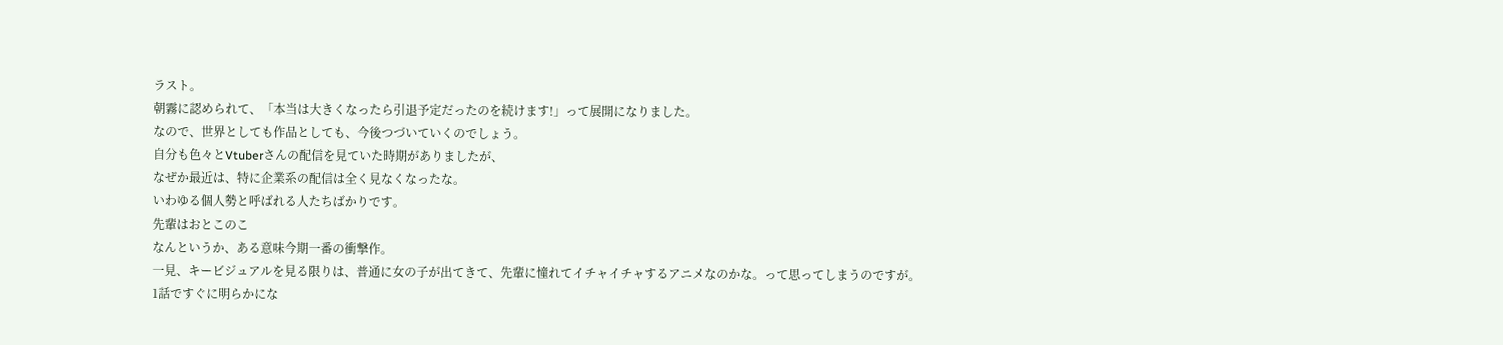ラスト。
朝霧に認められて、「本当は大きくなったら引退予定だったのを続けます!」って展開になりました。
なので、世界としても作品としても、今後つづいていくのでしょう。
自分も色々とVtuberさんの配信を見ていた時期がありましたが、
なぜか最近は、特に企業系の配信は全く見なくなったな。
いわゆる個人勢と呼ばれる人たちばかりです。
先輩はおとこのこ
なんというか、ある意味今期一番の衝撃作。
一見、キービジュアルを見る限りは、普通に女の子が出てきて、先輩に憧れてイチャイチャするアニメなのかな。って思ってしまうのですが。
1話ですぐに明らかにな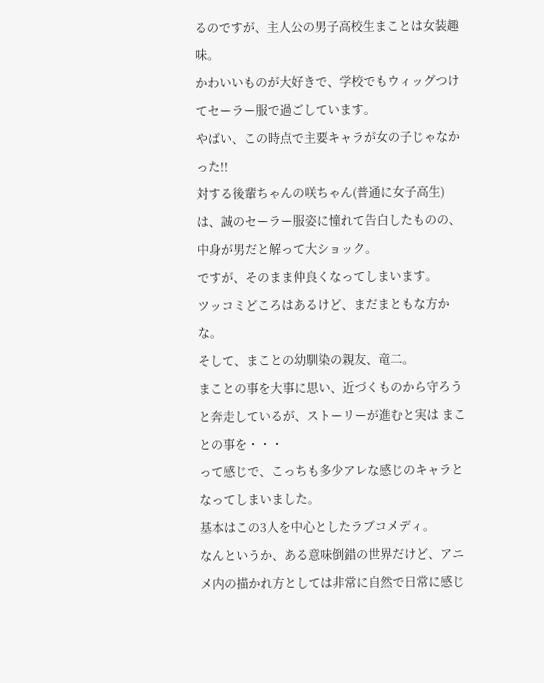るのですが、主人公の男子高校生まことは女装趣味。
かわいいものが大好きで、学校でもウィッグつけてセーラー服で過ごしています。
やばい、この時点で主要キャラが女の子じゃなかった!!
対する後輩ちゃんの咲ちゃん(普通に女子高生)は、誠のセーラー服姿に憧れて告白したものの、中身が男だと解って大ショック。
ですが、そのまま仲良くなってしまいます。
ツッコミどころはあるけど、まだまともな方かな。
そして、まことの幼馴染の親友、竜二。
まことの事を大事に思い、近づくものから守ろうと奔走しているが、ストーリーが進むと実は まことの事を・・・
って感じで、こっちも多少アレな感じのキャラとなってしまいました。
基本はこの3人を中心としたラブコメディ。
なんというか、ある意味倒錯の世界だけど、アニメ内の描かれ方としては非常に自然で日常に感じ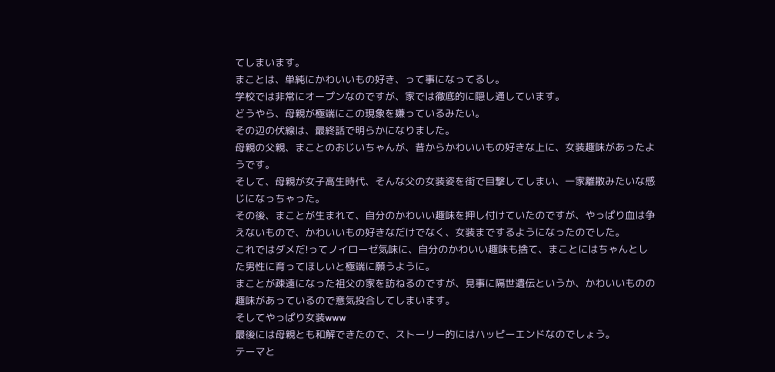てしまいます。
まことは、単純にかわいいもの好き、って事になってるし。
学校では非常にオープンなのですが、家では徹底的に隠し通しています。
どうやら、母親が極端にこの現象を嫌っているみたい。
その辺の伏線は、最終話で明らかになりました。
母親の父親、まことのおじいちゃんが、昔からかわいいもの好きな上に、女装趣味があったようです。
そして、母親が女子高生時代、そんな父の女装姿を街で目撃してしまい、一家離散みたいな感じになっちゃった。
その後、まことが生まれて、自分のかわいい趣味を押し付けていたのですが、やっぱり血は争えないもので、かわいいもの好きなだけでなく、女装までするようになったのでした。
これではダメだ!ってノイローゼ気味に、自分のかわいい趣味も捨て、まことにはちゃんとした男性に育ってほしいと極端に願うように。
まことが疎遠になった祖父の家を訪ねるのですが、見事に隔世遺伝というか、かわいいものの趣味があっているので意気投合してしまいます。
そしてやっぱり女装www
最後には母親とも和解できたので、ストーリー的にはハッピーエンドなのでしょう。
テーマと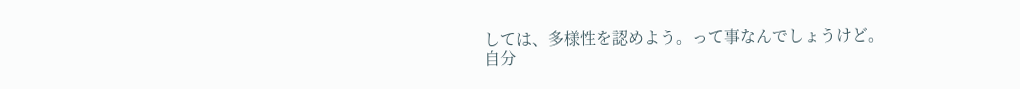しては、多様性を認めよう。って事なんでしょうけど。
自分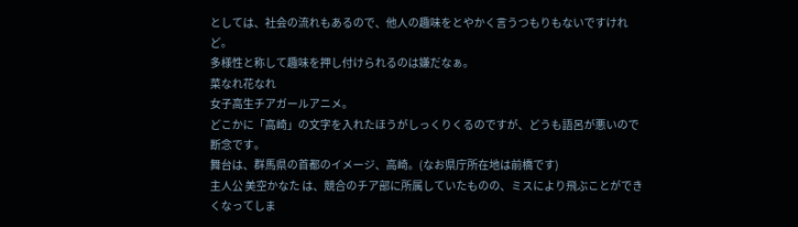としては、社会の流れもあるので、他人の趣味をとやかく言うつもりもないですけれど。
多様性と称して趣味を押し付けられるのは嫌だなぁ。
菜なれ花なれ
女子高生チアガールアニメ。
どこかに「高崎」の文字を入れたほうがしっくりくるのですが、どうも語呂が悪いので断念です。
舞台は、群馬県の首都のイメージ、高崎。(なお県庁所在地は前橋です)
主人公 美空かなた は、競合のチア部に所属していたものの、ミスにより飛ぶことができくなってしま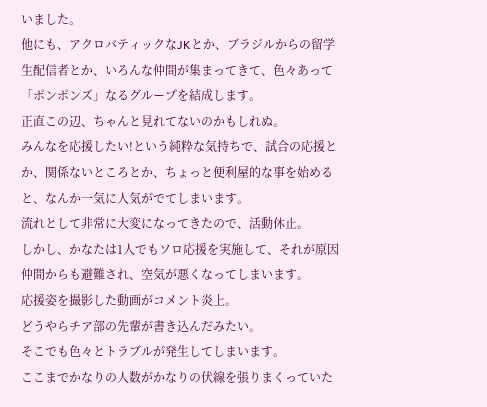いました。
他にも、アクロバティックなJKとか、ブラジルからの留学生配信者とか、いろんな仲間が集まってきて、色々あって「ポンポンズ」なるグループを結成します。
正直この辺、ちゃんと見れてないのかもしれぬ。
みんなを応援したい!という純粋な気持ちで、試合の応援とか、関係ないところとか、ちょっと便利屋的な事を始めると、なんか一気に人気がでてしまいます。
流れとして非常に大変になってきたので、活動休止。
しかし、かなたは1人でもソロ応援を実施して、それが原因仲間からも避難され、空気が悪くなってしまいます。
応援姿を撮影した動画がコメント炎上。
どうやらチア部の先輩が書き込んだみたい。
そこでも色々とトラブルが発生してしまいます。
ここまでかなりの人数がかなりの伏線を張りまくっていた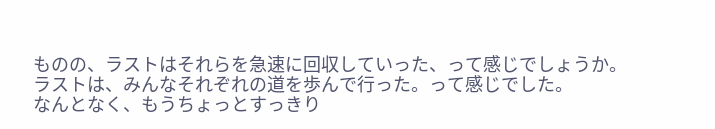ものの、ラストはそれらを急速に回収していった、って感じでしょうか。
ラストは、みんなそれぞれの道を歩んで行った。って感じでした。
なんとなく、もうちょっとすっきり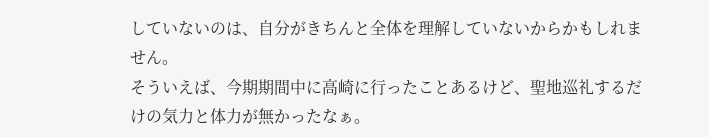していないのは、自分がきちんと全体を理解していないからかもしれません。
そういえば、今期期間中に高崎に行ったことあるけど、聖地巡礼するだけの気力と体力が無かったなぁ。